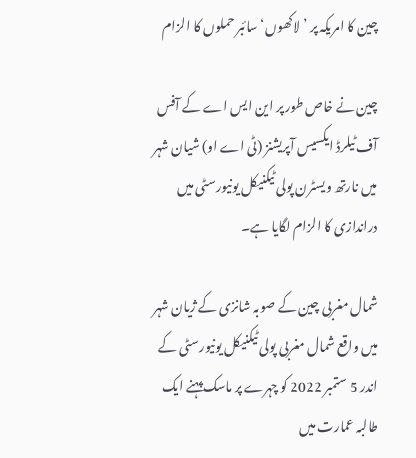چین کا امریکہ پر ’لاکھوں‘ سائبر حملوں کا الزام

چین نے خاص طور پر این ایس اے کے آفس آف ٹیلرڈ ایکسیس آپریشنز (ٹی اے او) شیان شہر میں نارتھ ویسٹرن پولی ٹیکنیکل یونیورسٹی میں دراندازی کا الزام لگایا ہے۔

شمال مغربی چین کے صوبہ شانزی کے ژیان شہر میں واقع شمال مغربی پولی ٹیکنیکل یونیورسٹی کے اندر 5 ستمبر 2022 کو چہرے پر ماسک پہنے ایک طالبہ عمارت میں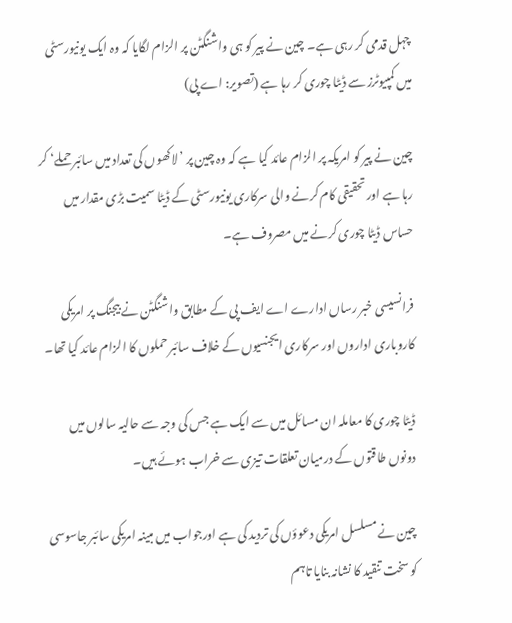چہل قدمی کر رہی ہے۔ چین نے پیر کو ہی واشنگٹن پر الزام لگایا کہ وہ ایک یونیورسٹی میں کمپیوٹرز سے ڈیٹا چوری کر رہا ہے (تصویر: اے پی)

چین نے پیر کو امریکہ پر الزام عائد کیا ہے کہ وہ چین پر ’لاکھوں کی تعداد میں سائبر حملے‘ کر رہا ہے اور تحقیقی کام کرنے والی سرکاری یونیورسٹی کے ڈیٹا سمیت بڑی مقدار میں حساس ڈیٹا چوری کرنے میں مصروف ہے۔

فرانسیسی خبر رساں ادارے اے ایف پی کے مطابق واشنگٹن نے بیجنگ پر امریکی کاروباری اداروں اور سرکاری ایجنسیوں کے خلاف سائبر حملوں کا الزام عائد کیا تھا۔

ڈیٹا چوری کا معاملہ ان مسائل میں سے ایک ہے جس کی وجہ سے حالیہ سالوں میں دونوں طاقتوں کے درمیان تعلقات تیزی سے خراب ہوئے ہیں۔

چین نے مسلسل امریکی دعوؤں کی تردید کی ہے اورجواب میں مبینہ امریکی سائبر جاسوسی کو سخت تنقید کا نشانہ بنایا تاہم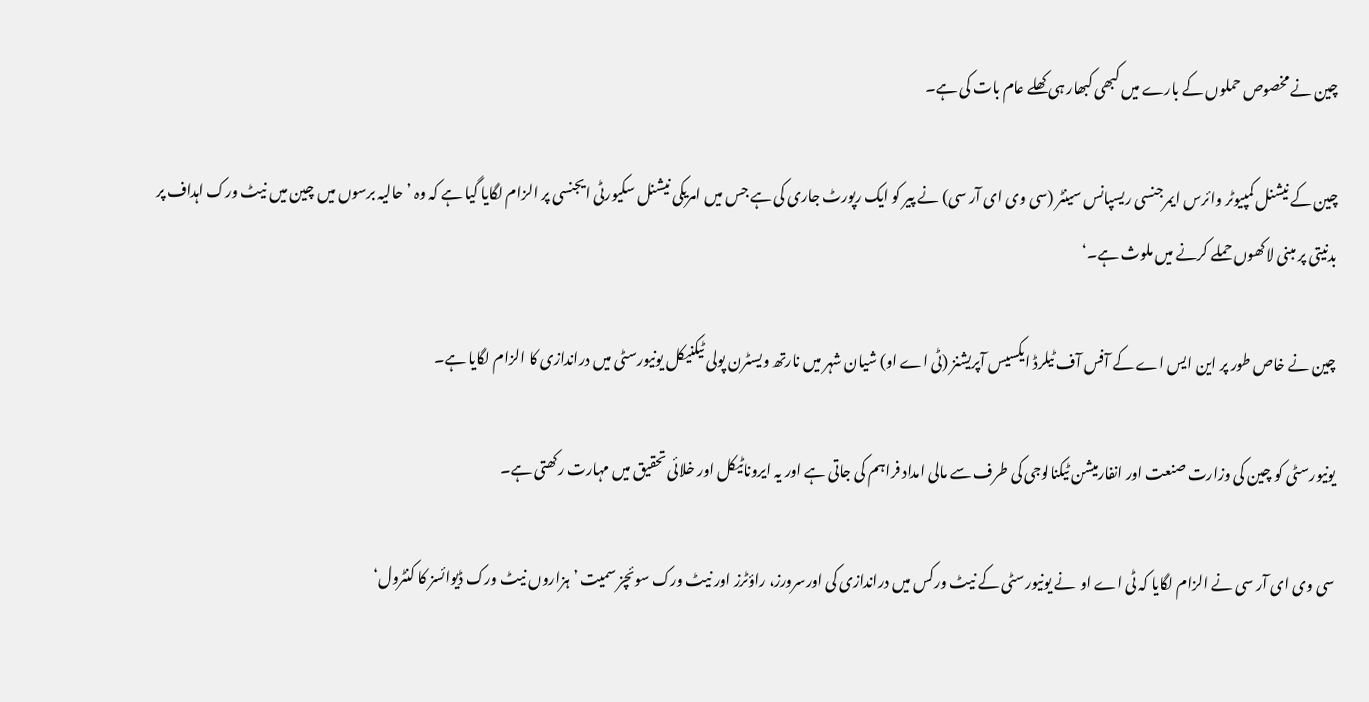چین نے مخصوص حملوں کے بارے میں کبھی کبھار ہی کھلے عام بات کی ہے۔

چین کے نیشنل کمپیوٹر وائرس ایمرجنسی ریسپانس سینٹر (سی وی ای آر سی) نے پیر کو ایک رپورٹ جاری کی ہے جس میں امریکی نیشنل سکیورٹی ایجنسی پر الزام لگایا گیا ہے کہ وہ ’حالیہ برسوں میں چین میں نیٹ ورک اہداف پر بدنیتی پر مبنی لاکھوں حملے کرنے میں ملوث ہے۔‘

چین نے خاص طور پر این ایس اے کے آفس آف ٹیلرڈ ایکسیس آپریشنز (ٹی اے او) شیان شہر میں نارتھ ویسٹرن پولی ٹیکنیکل یونیورسٹی میں دراندازی کا الزام لگایا ہے۔

یونیورسٹی کو چین کی وزارت صنعت اور انفارمیشن ٹیکنالوجی کی طرف سے مالی امداد فراہم کی جاتی ہے اور یہ ایروناٹیکل اور خلائی تحقیق میں مہارت رکھتی ہے۔

سی وی ای آر سی نے الزام لگایا کہ ٹی اے او  نے یونیورسٹی کے نیٹ ورکس میں دراندازی کی اورسرورز، راؤٹرز اور نیٹ ورک سوئچز سمیت ’ہزاروں نیٹ ورک ڈیوائسز کا کنٹرول‘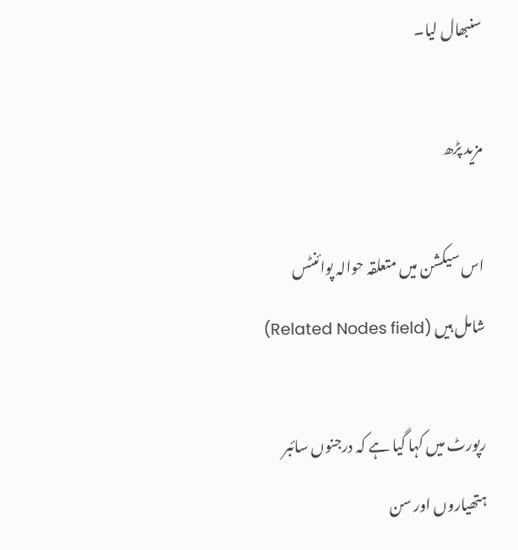سنبھال لیا۔

مزید پڑھ

اس سیکشن میں متعلقہ حوالہ پوائنٹس شامل ہیں (Related Nodes field)

رپورٹ میں کہا گیا ہے کہ درجنوں سائبر ہتھیاروں اور سن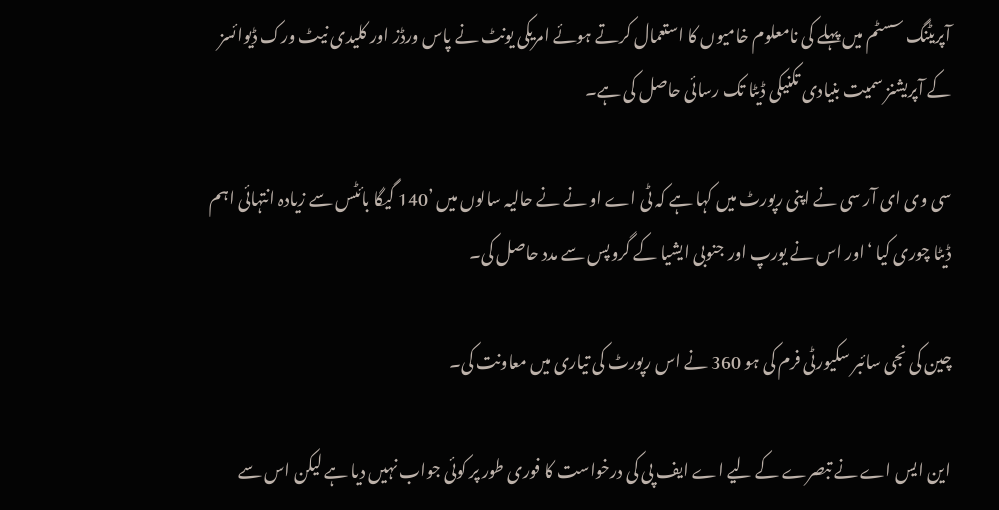آپریٹنگ سسٹم میں پہلے کی نامعلوم خامیوں کا استعمال کرتے ہوئے امریکی یونٹ نے پاس ورڈز اور کلیدی نیٹ ورک ڈیوائسز کے آپریشنز سمیت بنیادی تکنیکی ڈیٹا تک رسائی حاصل کی ہے۔

سی وی ای آر سی نے اپنی رپورٹ میں کہا ہے کہ ٹی اے او نے نے حالیہ سالوں میں ’140 گیگا بائٹس سے زیادہ انتہائی اہم ڈیٹا چوری کیا ‘اور اس نے یورپ اور جنوبی ایشیا کے گروپس سے مدد حاصل کی۔

چین کی نجی سائبر سکیورٹی فرم کی ہو 360 نے اس رپورٹ کی تیاری میں معاونت کی۔

این ایس اے نے تبصرے کے لیے اے ایف پی کی درخواست کا فوری طور پر کوئی جواب نہیں دیا ہے لیکن اس سے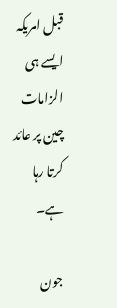قبل امریکہ ایسے ہی الزامات چین پر عائد کرتا رہا ہے۔

جون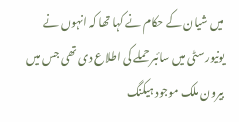میں شیان کے حکام نے کہا تھا کہ انہوں نے یونیورسٹی میں سائبر حملے کی اطلاع دی تھی جس میں بیرون ملک موجود ہیکنگ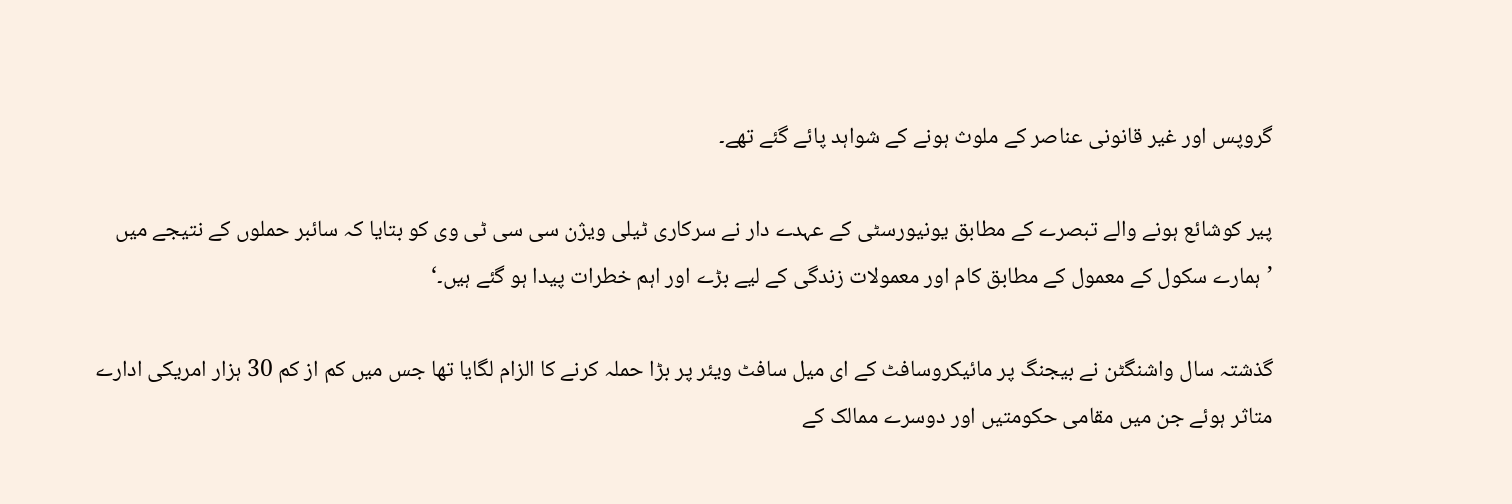گروپس اور غیر قانونی عناصر کے ملوث ہونے کے شواہد پائے گئے تھے۔

پیر کوشائع ہونے والے تبصرے کے مطابق یونیورسٹی کے عہدے دار نے سرکاری ٹیلی ویژن سی سی ٹی وی کو بتایا کہ سائبر حملوں کے نتیجے میں ’ہمارے سکول کے معمول کے مطابق کام اور معمولات زندگی کے لیے بڑے اور اہم خطرات پیدا ہو گئے ہیں۔‘

گذشتہ سال واشنگٹن نے بیجنگ پر مائیکروسافٹ کے ای میل سافٹ ویئر پر بڑا حملہ کرنے کا الزام لگایا تھا جس میں کم از کم 30 ہزار امریکی ادارے متاثر ہوئے جن میں مقامی حکومتیں اور دوسرے ممالک کے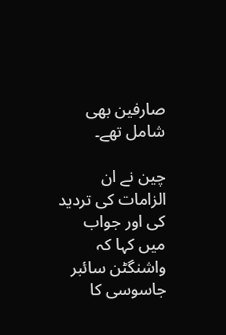صارفین بھی شامل تھے۔

چین نے ان الزامات کی تردید کی اور جواب میں کہا کہ واشنگٹن سائبر جاسوسی کا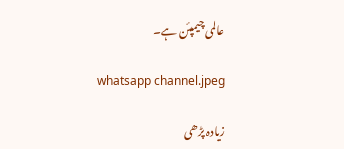عالمی چیمپئن ہے۔

whatsapp channel.jpeg

زیادہ پڑھی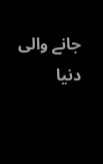جانے والی دنیا